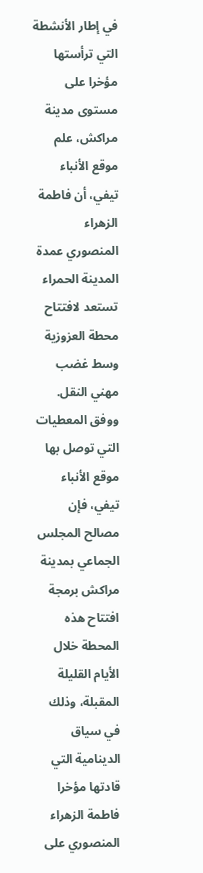في إطار الأنشطة التي ترأستها مؤخرا على مستوى مدينة مراكش، علم موقع الأنباء تيفي، أن فاطمة الزهراء المنصوري عمدة المدينة الحمراء تستعد لافتتاح محطة العزوزية وسط غضب مهني النقل.
ووفق المعطيات التي توصل بها موقع الأنباء تيفي، فإن مصالح المجلس الجماعي بمدينة مراكش برمجة افتتاح هذه المحطة خلال الأيام القليلة المقبلة، وذلك في سياق الدينامية التي قادتها مؤخرا فاطمة الزهراء المنصوري على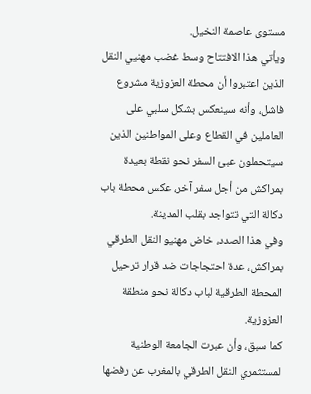مستوى عاصمة النخيل.
ويأتي هذا الافتتاح وسط غضب مهنيي النقل الذين اعتبروا أن محطة العزوزية مشروع فاشل، وأنه سينعكس بشكل سلبي على العاملين في القطاع وعلى المواطنين الذين سيتحملون عبئ السفر نحو نقطة بعيدة بمراكش من أجل سفر آخر، عكس محطة باب دكالة التي تتواجد بقلب المدينة.
وفي هذا الصدد، خاض مهنيو النقل الطرقي بمراكش، عدة احتجاجات ضد قرار ترحيل المحطة الطرقية لباب دكالة نحو منطقة العزوزية.
كما سبق، وأن عبرت الجامعة الوطنية لمستثمري النقل الطرقي بالمغرب عن رفضها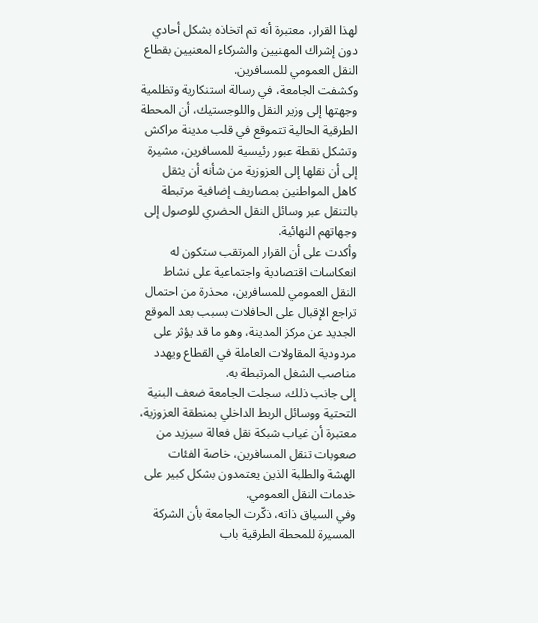لهذا القرار، معتبرة أنه تم اتخاذه بشكل أحادي دون إشراك المهنيين والشركاء المعنيين بقطاع النقل العمومي للمسافرين.
وكشفت الجامعة، في رسالة استنكارية وتظلمية وجهتها إلى وزير النقل واللوجستيك، أن المحطة الطرقية الحالية تتموقع في قلب مدينة مراكش وتشكل نقطة عبور رئيسية للمسافرين، مشيرة إلى أن نقلها إلى العزوزية من شأنه أن يثقل كاهل المواطنين بمصاريف إضافية مرتبطة بالتنقل عبر وسائل النقل الحضري للوصول إلى وجهاتهم النهائية.
وأكدت على أن القرار المرتقب ستكون له انعكاسات اقتصادية واجتماعية على نشاط النقل العمومي للمسافرين، محذرة من احتمال تراجع الإقبال على الحافلات بسبب بعد الموقع الجديد عن مركز المدينة، وهو ما قد يؤثر على مردودية المقاولات العاملة في القطاع ويهدد مناصب الشغل المرتبطة به.
إلى جانب ذلك، سجلت الجامعة ضعف البنية التحتية ووسائل الربط الداخلي بمنطقة العزوزية، معتبرة أن غياب شبكة نقل فعالة سيزيد من صعوبات تنقل المسافرين، خاصة الفئات الهشة والطلبة الذين يعتمدون بشكل كبير على خدمات النقل العمومي.
وفي السياق ذاته، ذكّرت الجامعة بأن الشركة المسيرة للمحطة الطرقية باب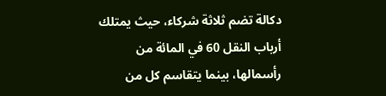دكالة تضم ثلاثة شركاء، حيث يمتلك أرباب النقل 60 في المائة من رأسمالها، بينما يتقاسم كل من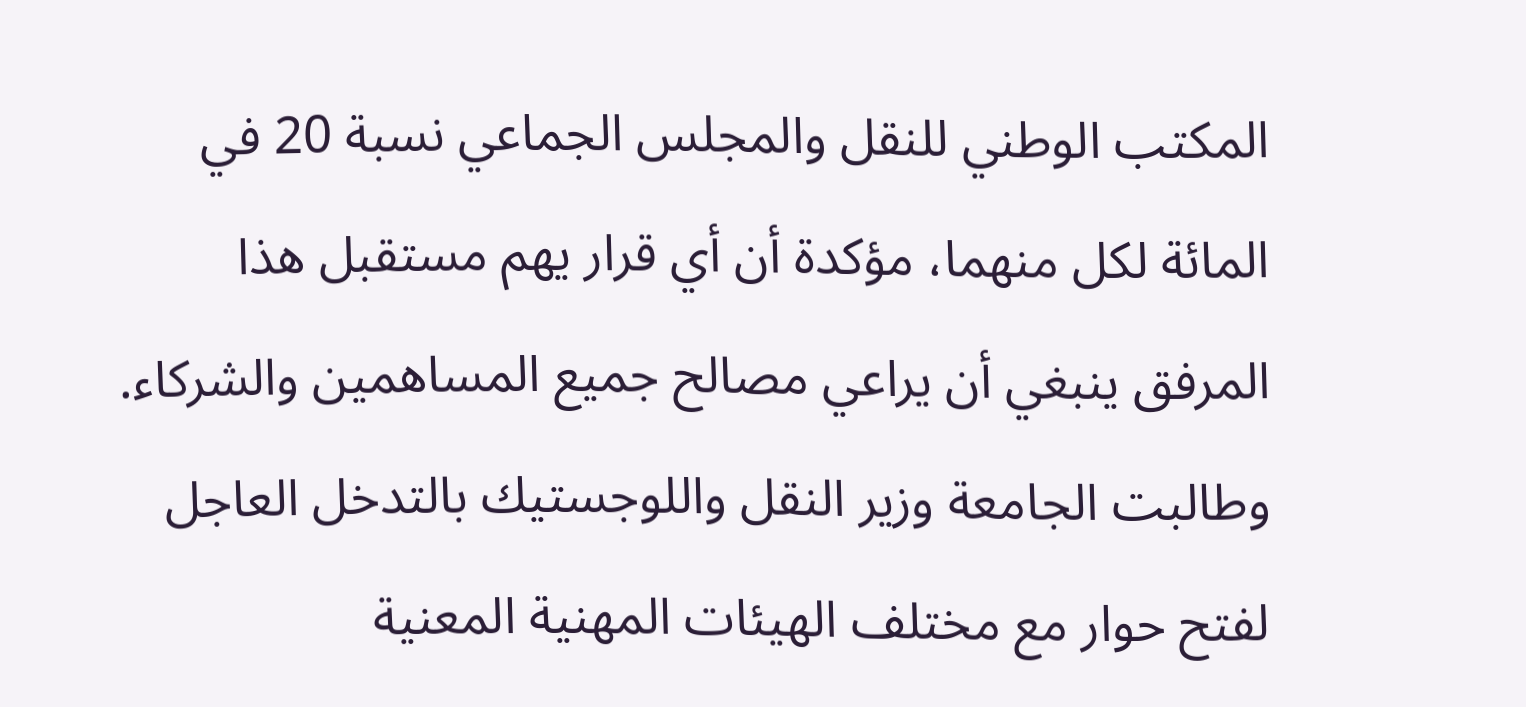المكتب الوطني للنقل والمجلس الجماعي نسبة 20 في المائة لكل منهما، مؤكدة أن أي قرار يهم مستقبل هذا المرفق ينبغي أن يراعي مصالح جميع المساهمين والشركاء.
وطالبت الجامعة وزير النقل واللوجستيك بالتدخل العاجل لفتح حوار مع مختلف الهيئات المهنية المعنية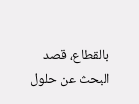بالقطاع، قصد البحث عن حلول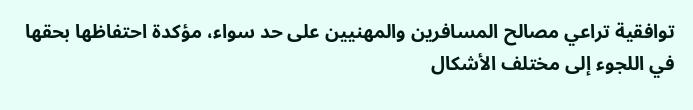توافقية تراعي مصالح المسافرين والمهنيين على حد سواء، مؤكدة احتفاظها بحقها في اللجوء إلى مختلف الأشكال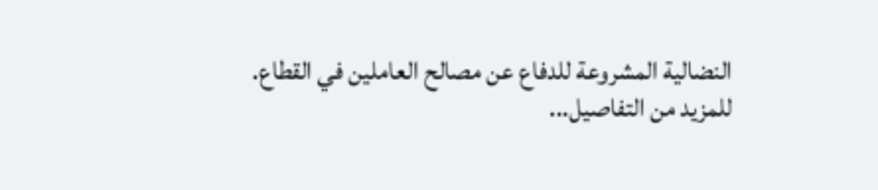النضالية المشروعة للدفاع عن مصالح العاملين في القطاع.
للمزيد من التفاصيل...